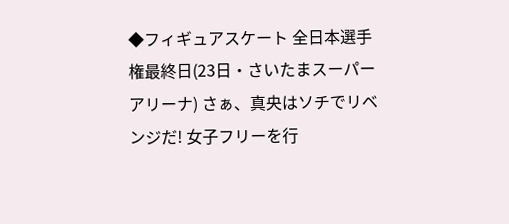◆フィギュアスケート 全日本選手権最終日(23日・さいたまスーパーアリーナ) さぁ、真央はソチでリベンジだ! 女子フリーを行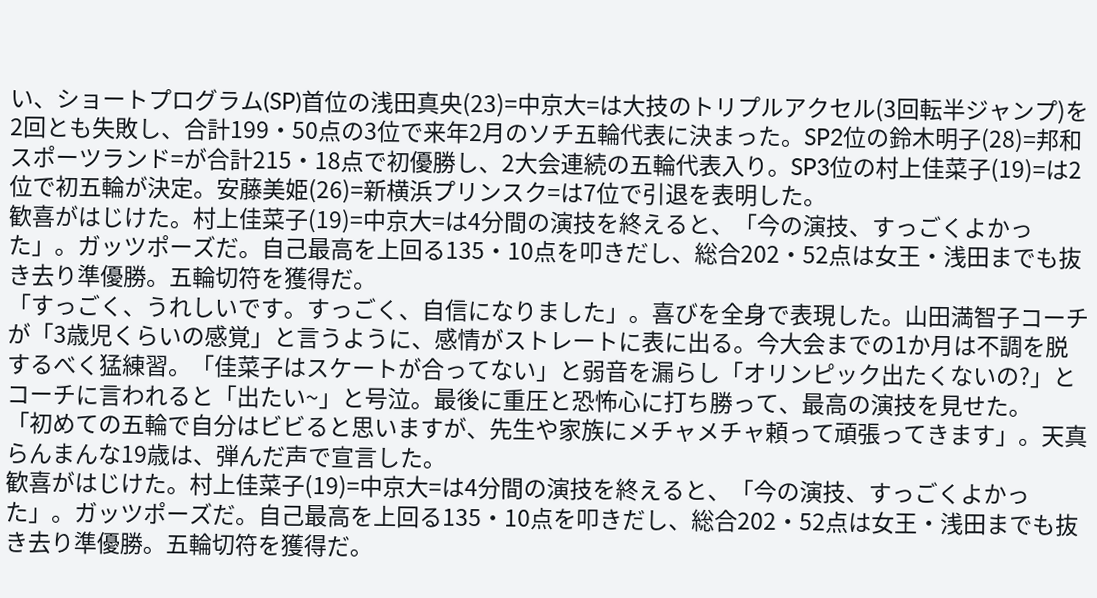い、ショートプログラム(SP)首位の浅田真央(23)=中京大=は大技のトリプルアクセル(3回転半ジャンプ)を2回とも失敗し、合計199・50点の3位で来年2月のソチ五輪代表に決まった。SP2位の鈴木明子(28)=邦和スポーツランド=が合計215・18点で初優勝し、2大会連続の五輪代表入り。SP3位の村上佳菜子(19)=は2位で初五輪が決定。安藤美姫(26)=新横浜プリンスク=は7位で引退を表明した。
歓喜がはじけた。村上佳菜子(19)=中京大=は4分間の演技を終えると、「今の演技、すっごくよかった」。ガッツポーズだ。自己最高を上回る135・10点を叩きだし、総合202・52点は女王・浅田までも抜き去り準優勝。五輪切符を獲得だ。
「すっごく、うれしいです。すっごく、自信になりました」。喜びを全身で表現した。山田満智子コーチが「3歳児くらいの感覚」と言うように、感情がストレートに表に出る。今大会までの1か月は不調を脱するべく猛練習。「佳菜子はスケートが合ってない」と弱音を漏らし「オリンピック出たくないの?」とコーチに言われると「出たい~」と号泣。最後に重圧と恐怖心に打ち勝って、最高の演技を見せた。
「初めての五輪で自分はビビると思いますが、先生や家族にメチャメチャ頼って頑張ってきます」。天真らんまんな19歳は、弾んだ声で宣言した。
歓喜がはじけた。村上佳菜子(19)=中京大=は4分間の演技を終えると、「今の演技、すっごくよかった」。ガッツポーズだ。自己最高を上回る135・10点を叩きだし、総合202・52点は女王・浅田までも抜き去り準優勝。五輪切符を獲得だ。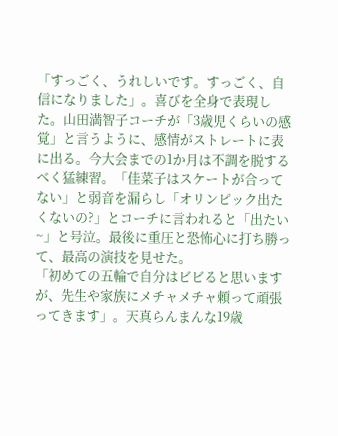「すっごく、うれしいです。すっごく、自信になりました」。喜びを全身で表現した。山田満智子コーチが「3歳児くらいの感覚」と言うように、感情がストレートに表に出る。今大会までの1か月は不調を脱するべく猛練習。「佳菜子はスケートが合ってない」と弱音を漏らし「オリンピック出たくないの?」とコーチに言われると「出たい~」と号泣。最後に重圧と恐怖心に打ち勝って、最高の演技を見せた。
「初めての五輪で自分はビビると思いますが、先生や家族にメチャメチャ頼って頑張ってきます」。天真らんまんな19歳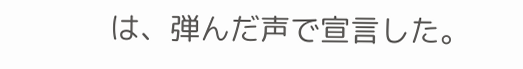は、弾んだ声で宣言した。